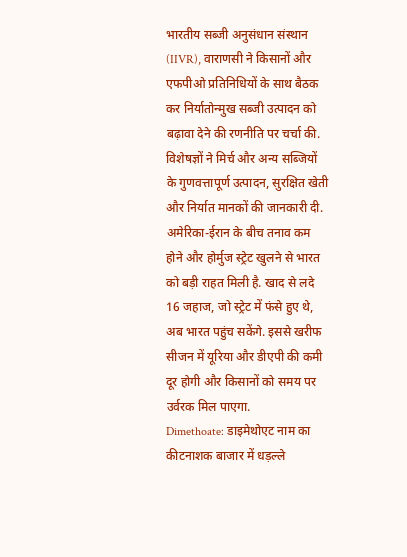भारतीय सब्जी अनुसंधान संस्थान (IIVR), वाराणसी ने किसानों और एफपीओ प्रतिनिधियों के साथ बैठक कर निर्यातोन्मुख सब्जी उत्पादन को बढ़ावा देने की रणनीति पर चर्चा की. विशेषज्ञों ने मिर्च और अन्य सब्जियों के गुणवत्तापूर्ण उत्पादन, सुरक्षित खेती और निर्यात मानकों की जानकारी दी.
अमेरिका-ईरान के बीच तनाव कम होने और होर्मुज स्ट्रेट खुलने से भारत को बड़ी राहत मिली है. खाद से लदे 16 जहाज, जो स्ट्रेट में फंसे हुए थे, अब भारत पहुंच सकेंगे. इससे खरीफ सीजन में यूरिया और डीएपी की कमी दूर होगी और किसानों को समय पर उर्वरक मिल पाएगा.
Dimethoate: डाइमेथोएट नाम का कीटनाशक बाजार में धड़ल्ले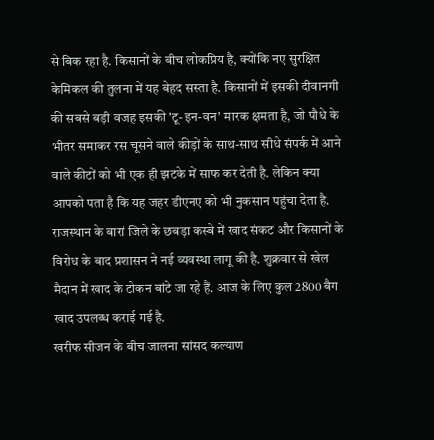से बिक रहा है. किसानों के बीच लोकप्रिय है, क्योंकि नए सुरक्षित केमिकल की तुलना में यह बेहद सस्ता है. किसानों में इसकी दीवानगी की सबसे बड़ी वजह इसकी 'टू-इन-वन' मारक क्षमता है, जो पौधे के भीतर समाकर रस चूसने वाले कीड़ों के साथ-साथ सीधे संपर्क में आने वाले कीटों को भी एक ही झटके में साफ कर देती है. लेकिन क्या आपको पता है कि यह जहर डीएनए को भी नुकसान पहुंचा देता है.
राजस्थान के बारां जिले के छबड़ा कस्बे में खाद संकट और किसानों के विरोध के बाद प्रशासन ने नई व्यवस्था लागू की है. शुक्रवार से खेल मैदान में खाद के टोकन बांटे जा रहे हैं. आज के लिए कुल 2800 बैग खाद उपलब्ध कराई गई है.
खरीफ सीजन के बीच जालना सांसद कल्याण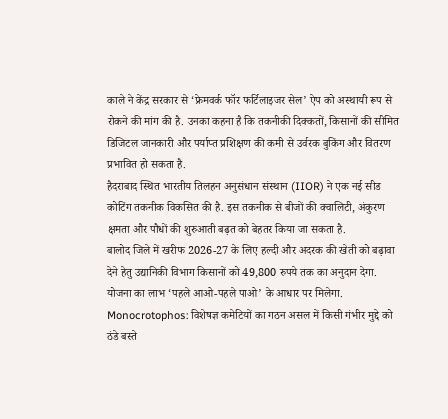काले ने केंद्र सरकार से ‘फ्रेमवर्क फॉर फर्टिलाइजर सेल’ ऐप को अस्थायी रूप से रोकने की मांग की है. उनका कहना है कि तकनीकी दिक्कतों, किसानों की सीमित डिजिटल जानकारी और पर्याप्त प्रशिक्षण की कमी से उर्वरक बुकिंग और वितरण प्रभावित हो सकता है.
हैदराबाद स्थित भारतीय तिलहन अनुसंधान संस्थान (IIOR) ने एक नई सीड कोटिंग तकनीक विकसित की है. इस तकनीक से बीजों की क्वालिटी, अंकुरण क्षमता और पौधों की शुरुआती बढ़त को बेहतर किया जा सकता है.
बालोद जिले में खरीफ 2026-27 के लिए हल्दी और अदरक की खेती को बढ़ावा देने हेतु उद्यानिकी विभाग किसानों को 49,800 रुपये तक का अनुदान देगा. योजना का लाभ ‘पहले आओ-पहले पाओ’ के आधार पर मिलेगा.
Monocrotophos: विशेषज्ञ कमेटियों का गठन असल में किसी गंभीर मुद्दे को ठंडे बस्ते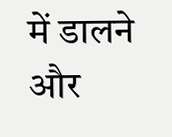में डालने और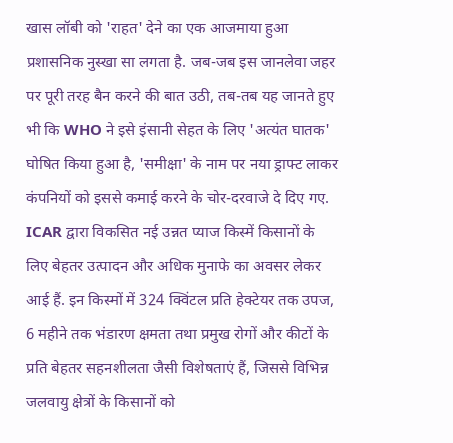खास लॉबी को 'राहत' देने का एक आजमाया हुआ प्रशासनिक नुस्खा सा लगता है. जब-जब इस जानलेवा जहर पर पूरी तरह बैन करने की बात उठी, तब-तब यह जानते हुए भी कि WHO ने इसे इंसानी सेहत के लिए 'अत्यंत घातक' घोषित किया हुआ है, 'समीक्षा' के नाम पर नया ड्राफ्ट लाकर कंपनियों को इससे कमाई करने के चोर-दरवाजे दे दिए गए.
ICAR द्वारा विकसित नई उन्नत प्याज किस्में किसानों के लिए बेहतर उत्पादन और अधिक मुनाफे का अवसर लेकर आई हैं. इन किस्मों में 324 क्विंटल प्रति हेक्टेयर तक उपज, 6 महीने तक भंडारण क्षमता तथा प्रमुख रोगों और कीटों के प्रति बेहतर सहनशीलता जैसी विशेषताएं हैं, जिससे विभिन्न जलवायु क्षेत्रों के किसानों को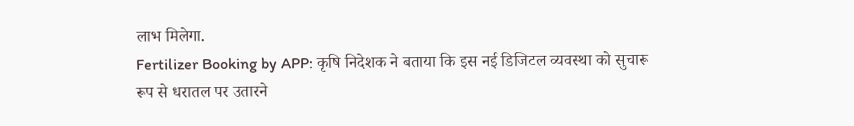लाभ मिलेगा.
Fertilizer Booking by APP: कृषि निदेशक ने बताया कि इस नई डिजिटल व्यवस्था को सुचारू रूप से धरातल पर उतारने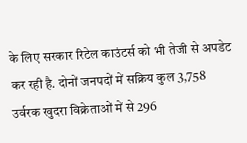के लिए सरकार रिटेल काउंटर्स को भी तेजी से अपडेट कर रही है. दोनों जनपदों में सक्रिय कुल 3,758 उर्वरक खुदरा विक्रेताओं में से 296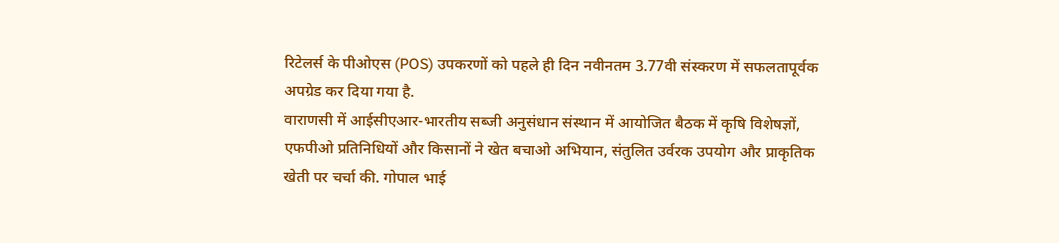रिटेलर्स के पीओएस (POS) उपकरणों को पहले ही दिन नवीनतम 3.77वी संस्करण में सफलतापूर्वक अपग्रेड कर दिया गया है.
वाराणसी में आईसीएआर-भारतीय सब्जी अनुसंधान संस्थान में आयोजित बैठक में कृषि विशेषज्ञों, एफपीओ प्रतिनिधियों और किसानों ने खेत बचाओ अभियान, संतुलित उर्वरक उपयोग और प्राकृतिक खेती पर चर्चा की. गोपाल भाई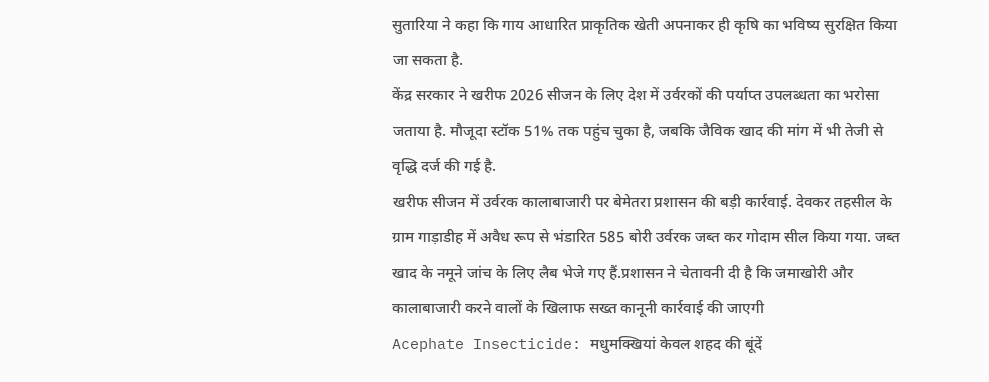सुतारिया ने कहा कि गाय आधारित प्राकृतिक खेती अपनाकर ही कृषि का भविष्य सुरक्षित किया जा सकता है.
केंद्र सरकार ने खरीफ 2026 सीजन के लिए देश में उर्वरकों की पर्याप्त उपलब्धता का भरोसा जताया है. मौजूदा स्टॉक 51% तक पहुंच चुका है, जबकि जैविक खाद की मांग में भी तेजी से वृद्धि दर्ज की गई है.
खरीफ सीजन में उर्वरक कालाबाजारी पर बेमेतरा प्रशासन की बड़ी कार्रवाई. देवकर तहसील के ग्राम गाड़ाडीह में अवैध रूप से भंडारित 585 बोरी उर्वरक जब्त कर गोदाम सील किया गया. जब्त खाद के नमूने जांच के लिए लैब भेजे गए हैं.प्रशासन ने चेतावनी दी है कि जमाखोरी और कालाबाजारी करने वालों के खिलाफ सख्त कानूनी कार्रवाई की जाएगी
Acephate Insecticide: मधुमक्खियां केवल शहद की बूंदें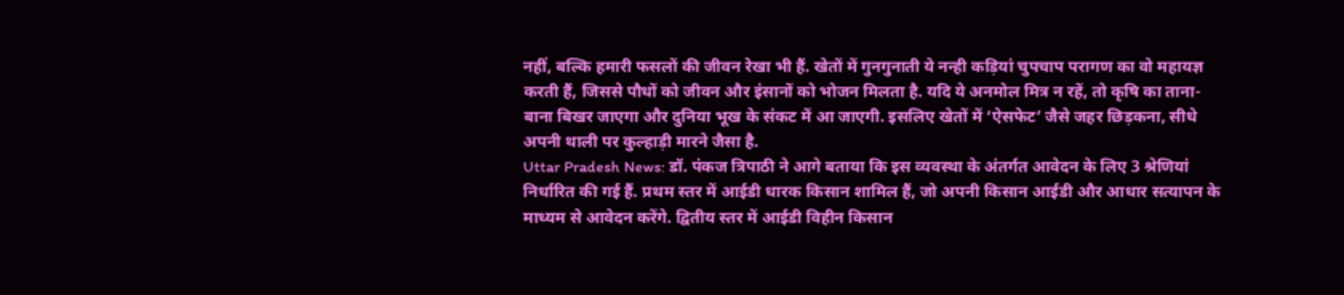नहीं, बल्कि हमारी फसलों की जीवन रेखा भी हैं. खेतों में गुनगुनाती ये नन्ही कड़ियां चुपचाप परागण का वो महायज्ञ करती हैं, जिससे पौधों को जीवन और इंसानों को भोजन मिलता है. यदि ये अनमोल मित्र न रहें, तो कृषि का ताना-बाना बिखर जाएगा और दुनिया भूख के संकट में आ जाएगी. इसलिए खेतों में ‘ऐसफेट’ जैसे जहर छिड़कना, सीधे अपनी थाली पर कुल्हाड़ी मारने जैसा है.
Uttar Pradesh News: डॉ. पंकज त्रिपाठी ने आगे बताया कि इस व्यवस्था के अंतर्गत आवेदन के लिए 3 श्रेणियां निर्धारित की गई हैं. प्रथम स्तर में आईडी धारक किसान शामिल हैं, जो अपनी किसान आईडी और आधार सत्यापन के माध्यम से आवेदन करेंगे. द्वितीय स्तर में आईडी विहीन किसान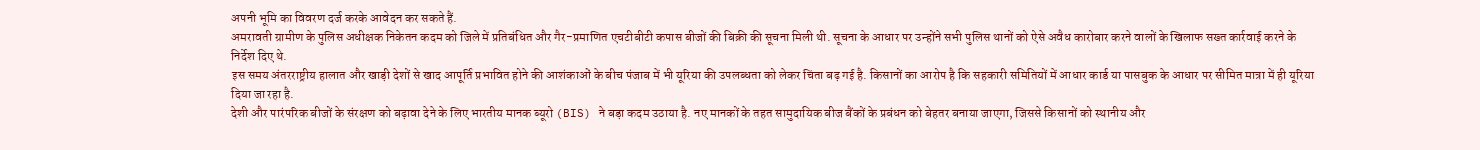अपनी भूमि का विवरण दर्ज करके आवेदन कर सकते हैं.
अमरावती ग्रामीण के पुलिस अधीक्षक निकेतन कदम को जिले में प्रतिबंधित और गैर-प्रमाणित एचटीबीटी कपास बीजों की बिक्री की सूचना मिली थी. सूचना के आधार पर उन्होंने सभी पुलिस थानों को ऐसे अवैध कारोबार करने वालों के खिलाफ सख्त कार्रवाई करने के निर्देश दिए थे.
इस समय अंतरराष्ट्रीय हालात और खाड़ी देशों से खाद आपूर्ति प्रभावित होने की आशंकाओं के बीच पंजाब में भी यूरिया की उपलब्धता को लेकर चिंता बढ़ गई है. किसानों का आरोप है कि सहकारी समितियों में आधार कार्ड या पासबुक के आधार पर सीमित मात्रा में ही यूरिया दिया जा रहा है.
देशी और पारंपरिक बीजों के संरक्षण को बढ़ावा देने के लिए भारतीय मानक ब्यूरो (BIS) ने बड़ा कदम उठाया है. नए मानकों के तहत सामुदायिक बीज बैंकों के प्रबंधन को बेहतर बनाया जाएगा, जिससे किसानों को स्थानीय और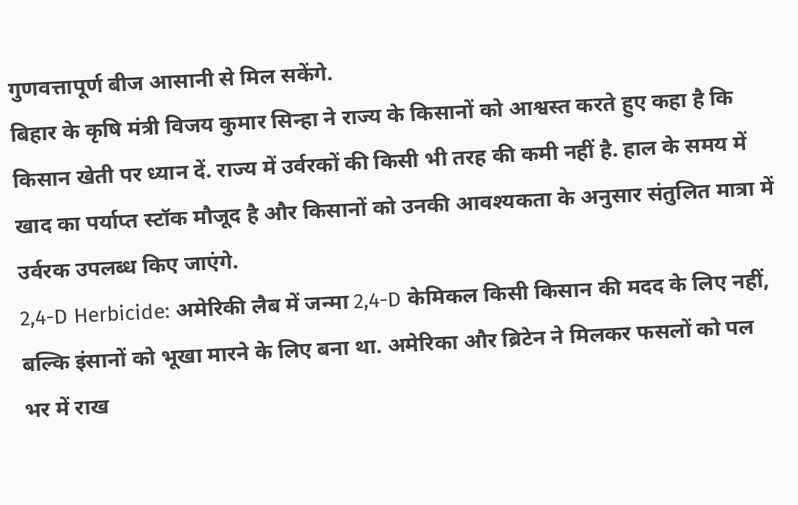गुणवत्तापूर्ण बीज आसानी से मिल सकेंगे.
बिहार के कृषि मंत्री विजय कुमार सिन्हा ने राज्य के किसानों को आश्वस्त करते हुए कहा है कि किसान खेती पर ध्यान दें. राज्य में उर्वरकों की किसी भी तरह की कमी नहीं है. हाल के समय में खाद का पर्याप्त स्टॉक मौजूद है और किसानों को उनकी आवश्यकता के अनुसार संतुलित मात्रा में उर्वरक उपलब्ध किए जाएंगे.
2,4-D Herbicide: अमेरिकी लैब में जन्मा 2,4-D केमिकल किसी किसान की मदद के लिए नहीं, बल्कि इंसानों को भूखा मारने के लिए बना था. अमेरिका और ब्रिटेन ने मिलकर फसलों को पल भर में राख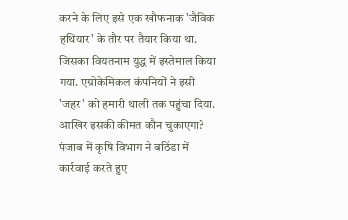करने के लिए इसे एक खौफनाक 'जैविक हथियार' के तौर पर तैयार किया था. जिसका वियतनाम युद्ध में इस्तेमाल किया गया. एग्रोकेमिकल कंपनियों ने इसी 'जहर' को हमारी थाली तक पहुंचा दिया. आखिर इसकी कीमत कौन चुकाएगा?
पंजाब में कृषि विभाग ने बठिंडा में कार्रवाई करते हुए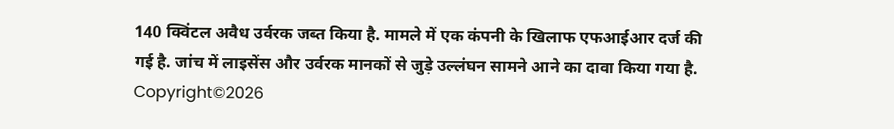140 क्विंटल अवैध उर्वरक जब्त किया है. मामले में एक कंपनी के खिलाफ एफआईआर दर्ज की गई है. जांच में लाइसेंस और उर्वरक मानकों से जुड़े उल्लंघन सामने आने का दावा किया गया है.
Copyright©2026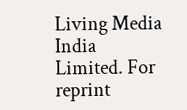Living Media India Limited. For reprint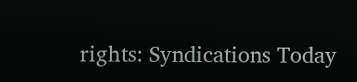rights: Syndications Today